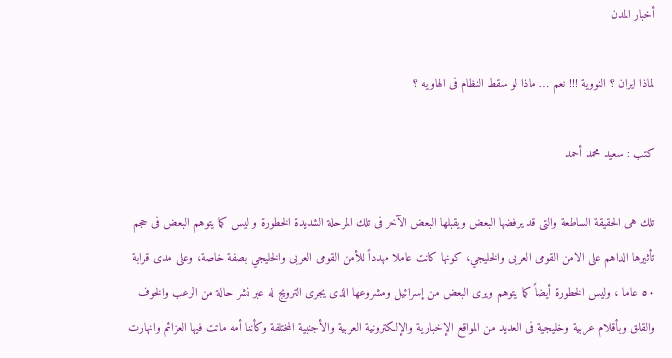أخبار المدن

لماذا ايران ؟ النووية !!! نعم … ماذا لو سقط النظام فى الهاويه ؟

كتب : سعيد محمد أحمد

تلك هى الحقيقة الساطعة والتى قد يرفضها البعض ويقبلها البعض الآخر فى تلك المرحلة الشديدة الخطورة و ليس كما يتوهم البعض فى حجم تأثيرها الداهم على الامن القومى العربى والخليجي، كونها كانت عاملا مهدداً للأمن القومى العربى والخليجي بصفة خاصة، وعلى مدى قرابة ٥٠ عاما ، وليس الخطورة أيضاً كما يتوهم ويرى البعض من إسرائيل ومشروعها الذى يجرى الترويج له عبر نشر حالة من الرعب والخوف والقلق وبأقلام عربية وخليجية فى العديد من المواقع الإخبارية والإلكترونية العربية والأجنبية المختلفة وكأننا أمه ماتت فيها العزائم وانهارت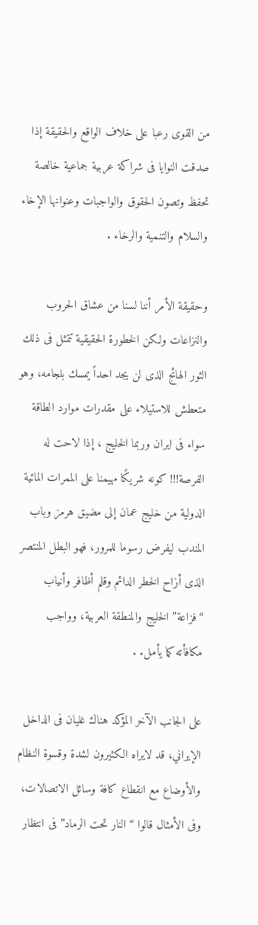من القوى رعبا على خلاف الواقع والحقيقة إذا صدقت النوايا فى شراكة عربية جماعية خالصة تحفظ وتصون الحقوق والواجبات وعنوانها الإخاء والسلام والتنمية والرخاء .

وحقيقة الأمر أننا لسنا من عشاق الحروب والنزاعات ولكن الخطورة الحقيقية تتمثل فى ذلك الثور الهائج الذى لن يجد احداً يمسك بلجامه، وهو متعطش للاستيلاء على مقدرات موارد الطاقة سواء فى ايران وربما الخليج ، إذا لاحت له الفرصة!!! كونه شريكًا مهيمنا على الممرات المائية الدولية من خليج عمان إلى مضيق هرمز وباب المندب ليفرض رسوما للمرور، فهو البطل المنتصر الذى أزاح الخطر الدائم وقلم أظافر وأنياب “فزاعة” الخليج والمنطقة العربية، وواجب مكافأته كما يأمل. .

على الجانب الآخر المؤكد هناك غليان فى الداخل الإيراني، قد لايراه الكثيرون لشدة وقسوة النظام والأوضاع مع انقطاع كافة وسائل الاتصالات، وفى الأمثال قالوا “النار تحت الرماد” فى انتظار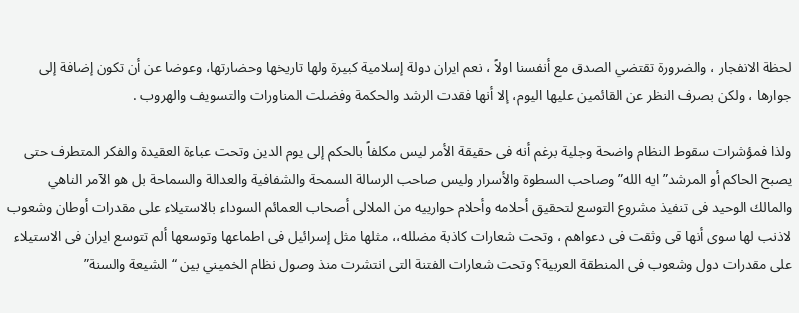لحظة الانفجار ، والضرورة تقتضي الصدق مع أنفسنا اولاً ، نعم ايران دولة إسلامية كبيرة ولها تاريخها وحضارتها، وعوضا عن أن تكون إضافة إلى جوارها ، ولكن بصرف النظر عن القائمين عليها اليوم، إلا أنها فقدت الرشد والحكمة وفضلت المناورات والتسويف والهروب .

ولذا فمؤشرات سقوط النظام واضحة وجلية برغم أنه فى حقيقة الأمر ليس مكلفاً بالحكم إلى يوم الدين وتحت عباءة العقيدة والفكر المتطرف حتى يصبح الحاكم أو المرشد”ايه الله” وصاحب السطوة والأسرار وليس صاحب الرسالة السمحة والشفافية والعدالة والسماحة بل هو الآمر الناهي والمالك الوحيد فى تنفيذ مشروع التوسع لتحقيق أحلامه وأحلام حوارييه من الملالى أصحاب العمائم السوداء بالاستيلاء على مقدرات أوطان وشعوب لاذنب لها سوى أنها قى وثقت فى دعواهم ، وتحت شعارات كاذبة مضلله،، مثلها مثل إسرائيل فى اطماعها وتوسعها ألم تتوسع ايران فى الاستيلاء على مقدرات دول وشعوب فى المنطقة العربية؟ وتحت شعارات الفتنة التى انتشرت منذ وصول نظام الخميني بين “الشيعة والسنة”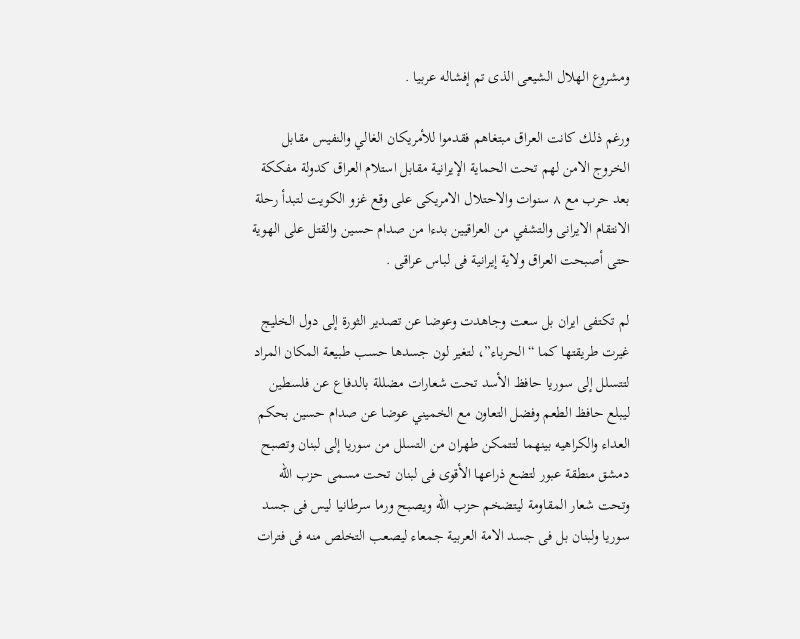ومشروع الهلال الشيعى الذى تم إفشاله عربيا .

ورغم ذلك كانت العراق مبتغاهم فقدموا للأمريكان الغالي والنفيس مقابل الخروج الامن لهم تحت الحماية الإيرانية مقابل استلام العراق كدولة مفككة بعد حرب مع ٨ سنوات والاحتلال الامريكى على وقع غزو الكويت لتبدأ رحلة الانتقام الايرانى والتشفي من العراقيين بدءا من صدام حسين والقتل على الهوية حتى أصبحت العراق ولاية إيرانية فى لباس عراقى .

لم تكتفى ايران بل سعت وجاهدت وعوضا عن تصدير الثورة إلى دول الخليج غيرت طريقتها كما “الحرباء”، لتغير لون جسدها حسب طبيعة المكان المراد لتتسلل إلى سوريا حافظ الأسد تحت شعارات مضللة بالدفاع عن فلسطين ليبلع حافظ الطعم وفضل التعاون مع الخميني عوضا عن صدام حسين بحكم العداء والكراهيه بينهما لتتمكن طهران من التسلل من سوريا إلى لبنان وتصبح دمشق منطقة عبور لتضع ذراعها الأقوى فى لبنان تحت مسمى حزب الله وتحت شعار المقاومة ليتضخم حزب الله ويصبح ورما سرطانيا ليس فى جسد سوريا ولبنان بل فى جسد الامة العربية جمعاء ليصعب التخلص منه فى فترات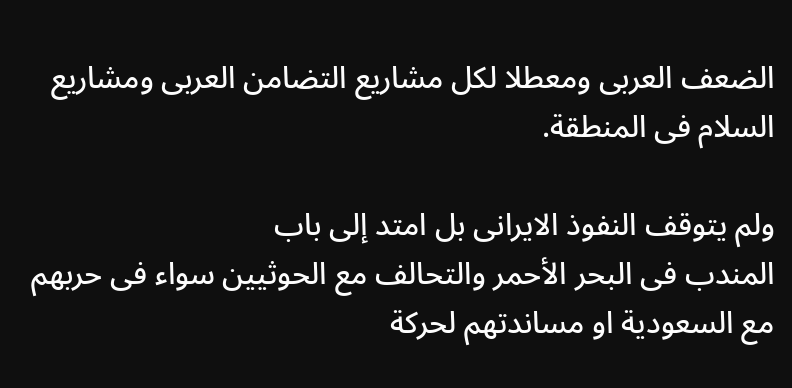الضعف العربى ومعطلا لكل مشاريع التضامن العربى ومشاريع السلام فى المنطقة.

ولم يتوقف النفوذ الايرانى بل امتد إلى باب
المندب فى البحر الأحمر والتحالف مع الحوثيين سواء فى حربهم مع السعودية او مساندتهم لحركة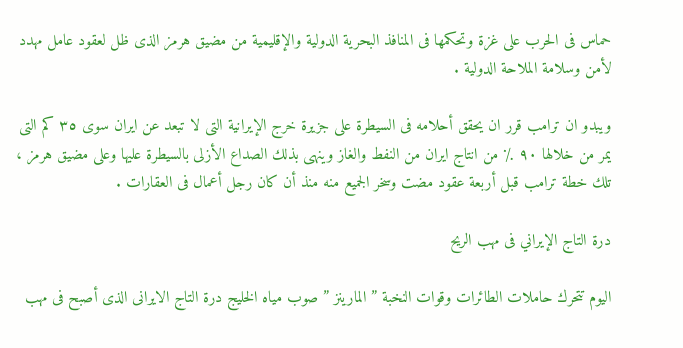حماس فى الحرب على غزة وتحكمها فى المنافذ البحرية الدولية والإقليمية من مضيق هرمز الذى ظل لعقود عامل مهدد لأمن وسلامة الملاحة الدولية .

ويبدو ان ترامب قرر ان يحقق أحلامه فى السيطرة على جزيرة خرج الإيرانية التى لا تبعد عن ايران سوى ٣٥ كم التى يمر من خلالها ٩٠ ٪ من انتاج ايران من النفط والغاز وينهى بذلك الصداع الأزلى بالسيطرة عليها وعلى مضيق هرمز ، تلك خطة ترامب قبل أربعة عقود مضت وسخر الجميع منه منذ أن كان رجل أعمال فى العقارات .

درة التاج الإيراني فى مهب الريح

اليوم تتحرك حاملات الطائرات وقوات النخبة ” المارينز ” صوب مياه الخليج درة التاج الايرانى الذى أصبح فى مهب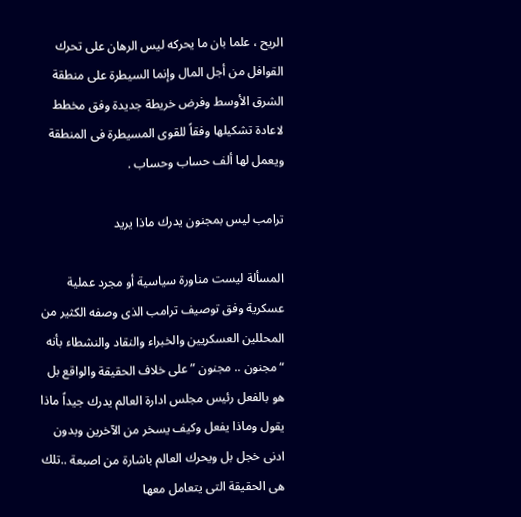الريح ، علما بان ما يحركه ليس الرهان على تحرك القوافل من أجل المال وإنما السيطرة على منطقة الشرق الأوسط وفرض خريطة جديدة وفق مخطط لاعادة تشكيلها وفقاً للقوى المسيطرة فى المنطقة ويعمل لها ألف حساب وحساب .

ترامب ليس بمجنون يدرك ماذا يريد

المسألة ليست مناورة سياسية أو مجرد عملية عسكرية وفق توصيف ترامب الذى وصفه الكثير من المحللين العسكريين والخبراء والنقاد والنشطاء بأنه “مجنون .. مجنون ” على خلاف الحقيقة والواقع بل هو بالفعل رئيس مجلس ادارة العالم يدرك جيداً ماذا يقول وماذا يفعل وكيف يسخر من الآخرين وبدون ادنى خجل بل ويحرك العالم باشارة من اصبعة ..تلك هى الحقيقة التى يتعامل معها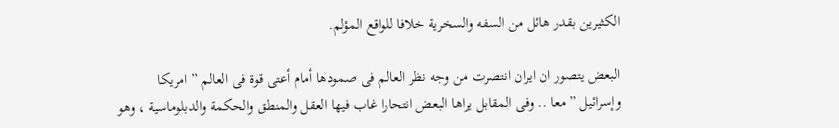الكثيرين بقدر هائل من السفه والسخرية خلافا للواقع المؤلم.

البعض يتصور ان ايران انتصرت من وجه نظر العالم فى صمودها أمام أعتى قوة فى العالم ” امريكا وإسرائيل ” معا .. وفى المقابل يراها البعض انتحارا غاب فيها العقل والمنطق والحكمة والدبلوماسية ، وهو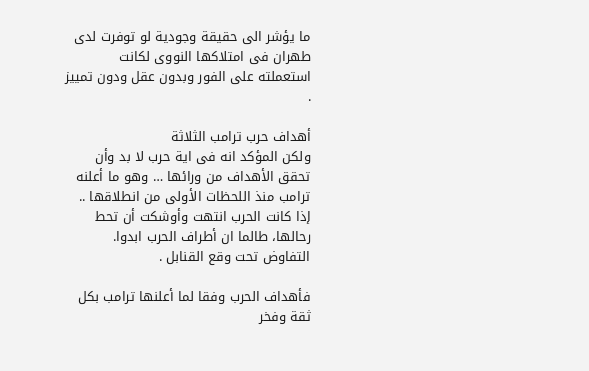ما يؤشر الى حقيقة وجودية لو توفرت لدى طهران فى امتلاكها النووى لكانت استعملته على الفور وبدون عقل ودون تمييز .

أهداف حرب ترامب الثلاثة
ولكن المؤكد انه فى اية حرب لا بد وأن تحقق الأهداف من ورائها … وهو ما أعلنه ترامب منذ اللحظات الأولى من انطلاقها .. إذا كانت الحرب انتهت وأوشكت أن تحط رحالها، طالما ان أطراف الحرب ابدوا. التفاوض تحت وقع القنابل .

فأهداف الحرب وفقا لما أعلنها ترامب بكل ثقة وفخر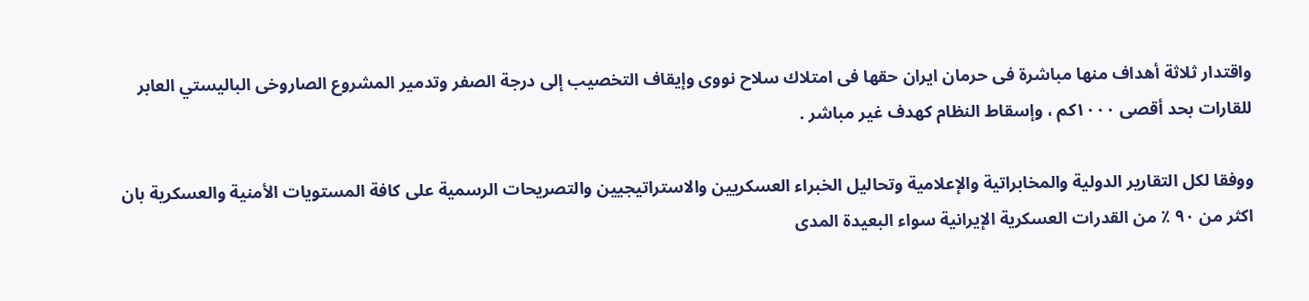واقتدار ثلاثة أهداف منها مباشرة فى حرمان ايران حقها فى امتلاك سلاح نووى وإيقاف التخصيب إلى درجة الصفر وتدمير المشروع الصاروخى الباليستي العابر للقارات بحد أقصى ١٠٠٠كم ، وإسقاط النظام كهدف غير مباشر .

ووفقا لكل التقارير الدولية والمخابراتية والإعلامية وتحاليل الخبراء العسكريين والاستراتيجيين والتصريحات الرسمية على كافة المستويات الأمنية والعسكرية بان اكثر من ٩٠ ٪ من القدرات العسكرية الإيرانية سواء البعيدة المدى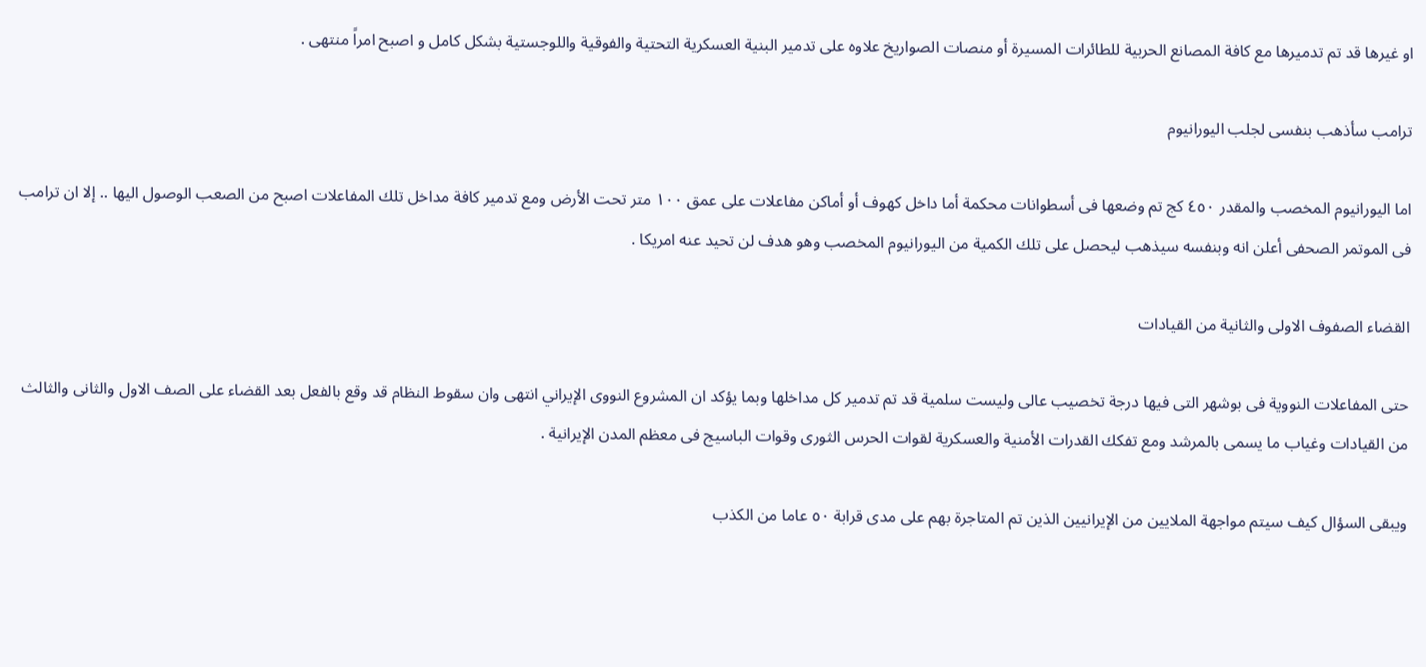او غيرها قد تم تدميرها مع كافة المصانع الحربية للطائرات المسيرة أو منصات الصواريخ علاوه على تدمير البنية العسكرية التحتية والفوقية واللوجستية بشكل كامل و اصبح امراً منتهى .

ترامب سأذهب بنفسى لجلب اليورانيوم

اما اليورانيوم المخصب والمقدر ٤٥٠ كج تم وضعها فى أسطوانات محكمة أما داخل كهوف أو أماكن مفاعلات على عمق ١٠٠ متر تحت الأرض ومع تدمير كافة مداخل تلك المفاعلات اصبح من الصعب الوصول اليها .. إلا ان ترامب فى الموتمر الصحفى أعلن انه وبنفسه سيذهب ليحصل على تلك الكمية من اليورانيوم المخصب وهو هدف لن تحيد عنه امريكا .

القضاء الصفوف الاولى والثانية من القيادات

حتى المفاعلات النووية فى بوشهر التى فيها درجة تخصيب عالى وليست سلمية قد تم تدمير كل مداخلها وبما يؤكد ان المشروع النووى الإيراني انتهى وان سقوط النظام قد وقع بالفعل بعد القضاء على الصف الاول والثانى والثالث من القيادات وغياب ما يسمى بالمرشد ومع تفكك القدرات الأمنية والعسكرية لقوات الحرس الثورى وقوات الباسيج فى معظم المدن الإيرانية .

ويبقى السؤال كيف سيتم مواجهة الملايين من الإيرانيين الذين تم المتاجرة بهم على مدى قرابة ٥٠ عاما من الكذب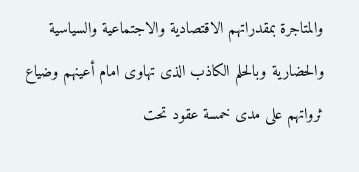والمتاجرة بمقدراتهم الاقتصادية والاجتماعية والسياسية والحضارية وبالحلم الكاذب الذى تهاوى امام أعينهم وضياع ثرواتهم على مدى خمسة عقود تحت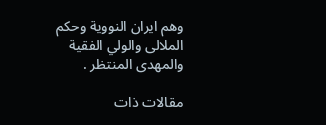وهم ايران النووية وحكم الملالى والولي الفقية والمهدى المنتظر .

مقالات ذات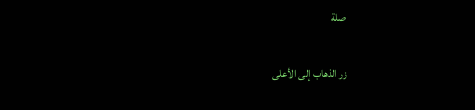صلة

زر الذهاب إلى الأعلى